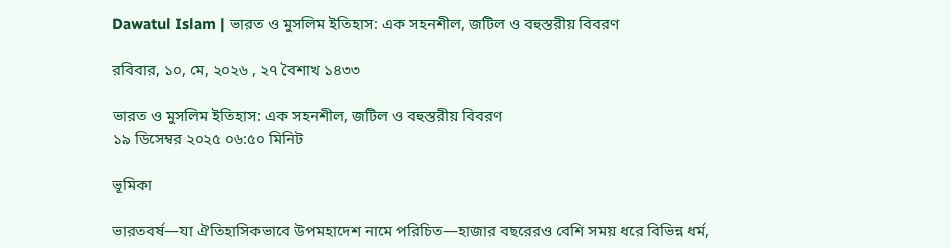Dawatul Islam | ভারত ও মুসলিম ইতিহাস: এক সহনশীল, জটিল ও বহুস্তরীয় বিবরণ

রবিবার, ১০, মে, ২০২৬ , ২৭ বৈশাখ ১৪৩৩

ভারত ও মুসলিম ইতিহাস: এক সহনশীল, জটিল ও বহুস্তরীয় বিবরণ
১৯ ডিসেম্বর ২০২৫ ০৬:৫০ মিনিট

ভূমিকা

ভারতবর্ষ—যা ঐতিহাসিকভাবে উপমহাদেশ নামে পরিচিত—হাজার বছরেরও বেশি সময় ধরে বিভিন্ন ধর্ম,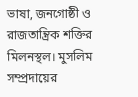ভাষা, জনগোষ্ঠী ও রাজতান্ত্রিক শক্তির মিলনস্থল। মুসলিম সম্প্রদায়ের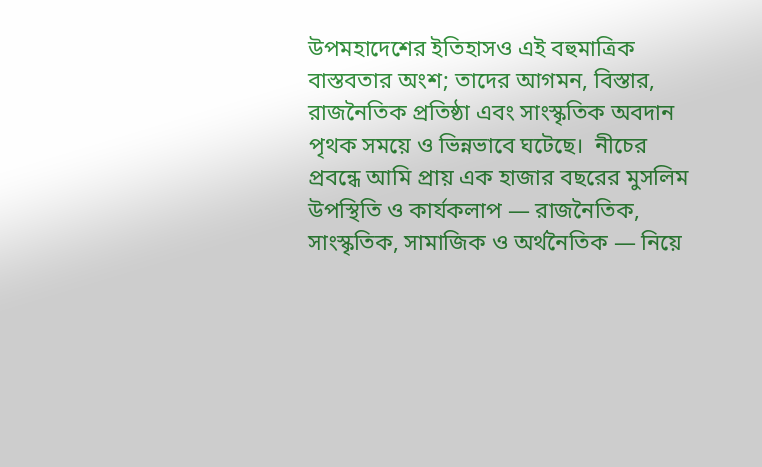উপমহাদেশের ইতিহাসও এই বহুমাত্রিক বাস্তবতার অংশ; তাদের আগমন, বিস্তার, রাজনৈতিক প্রতিষ্ঠা এবং সাংস্কৃতিক অবদান পৃথক সময়ে ও ভিন্নভাবে ঘটেছে।  নীচের প্রবন্ধে আমি প্রায় এক হাজার বছরের মুসলিম উপস্থিতি ও কার্যকলাপ — রাজনৈতিক, সাংস্কৃতিক, সামাজিক ও অর্থনৈতিক — নিয়ে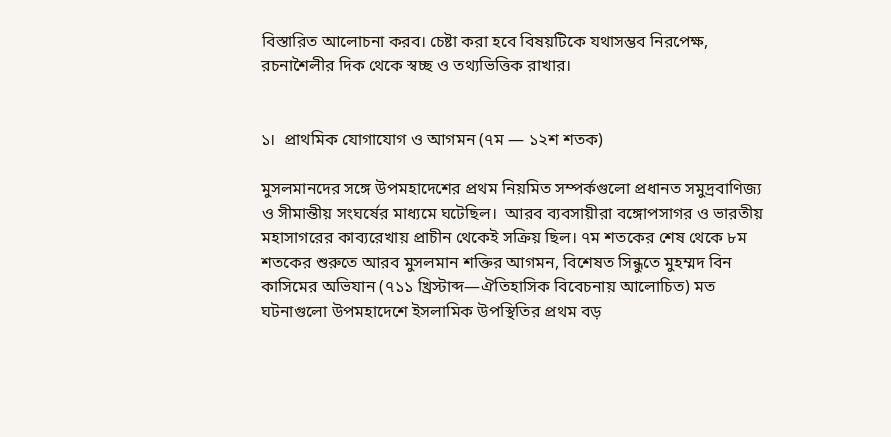বিস্তারিত আলোচনা করব। চেষ্টা করা হবে বিষয়টিকে যথাসম্ভব নিরপেক্ষ, রচনাশৈলীর দিক থেকে স্বচ্ছ ও তথ্যভিত্তিক রাখার।


১।  প্রাথমিক যোগাযোগ ও আগমন (৭ম — ১২শ শতক)

মুসলমানদের সঙ্গে উপমহাদেশের প্রথম নিয়মিত সম্পর্কগুলো প্রধানত সমুদ্রবাণিজ্য ও সীমান্তীয় সংঘর্ষের মাধ্যমে ঘটেছিল।  আরব ব্যবসায়ীরা বঙ্গোপসাগর ও ভারতীয় মহাসাগরের কাব্যরেখায় প্রাচীন থেকেই সক্রিয় ছিল। ৭ম শতকের শেষ থেকে ৮ম শতকের শুরুতে আরব মুসলমান শক্তির আগমন, বিশেষত সিন্ধুতে মুহম্মদ বিন কাসিমের অভিযান (৭১১ খ্রিস্টাব্দ—ঐতিহাসিক বিবেচনায় আলোচিত) মত ঘটনাগুলো উপমহাদেশে ইসলামিক উপস্থিতির প্রথম বড়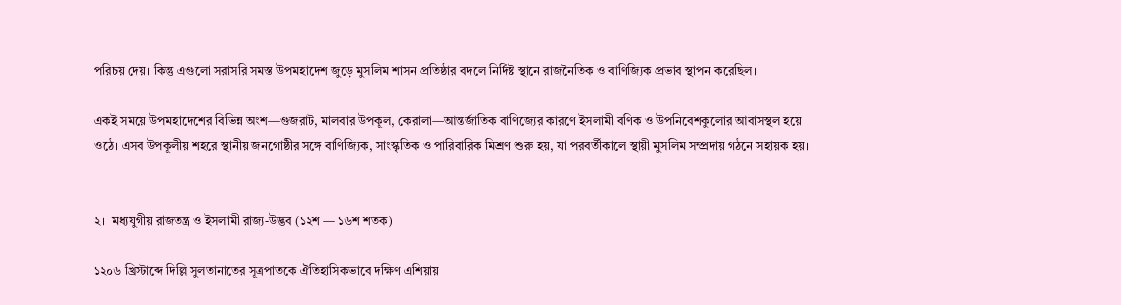পরিচয় দেয়। কিন্তু এগুলো সরাসরি সমস্ত উপমহাদেশ জুড়ে মুসলিম শাসন প্রতিষ্ঠার বদলে নির্দিষ্ট স্থানে রাজনৈতিক ও বাণিজ্যিক প্রভাব স্থাপন করেছিল।

একই সময়ে উপমহাদেশের বিভিন্ন অংশ—গুজরাট, মালবার উপকূল, কেরালা—আন্তর্জাতিক বাণিজ্যের কারণে ইসলামী বণিক ও উপনিবেশকুলোর আবাসস্থল হয়ে ওঠে। এসব উপকূলীয় শহরে স্থানীয় জনগোষ্ঠীর সঙ্গে বাণিজ্যিক, সাংস্কৃতিক ও পারিবারিক মিশ্রণ শুরু হয়, যা পরবর্তীকালে স্থায়ী মুসলিম সম্প্রদায় গঠনে সহায়ক হয়।


২।  মধ্যযুগীয় রাজতন্ত্র ও ইসলামী রাজ্য-উদ্ভব (১২শ — ১৬শ শতক)

১২০৬ খ্রিস্টাব্দে দিল্লি সুলতানাতের সূত্রপাতকে ঐতিহাসিকভাবে দক্ষিণ এশিয়ায়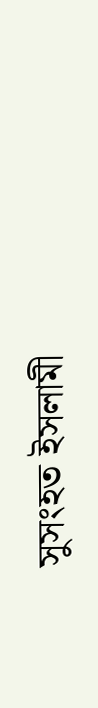সুসংহত ইসলামী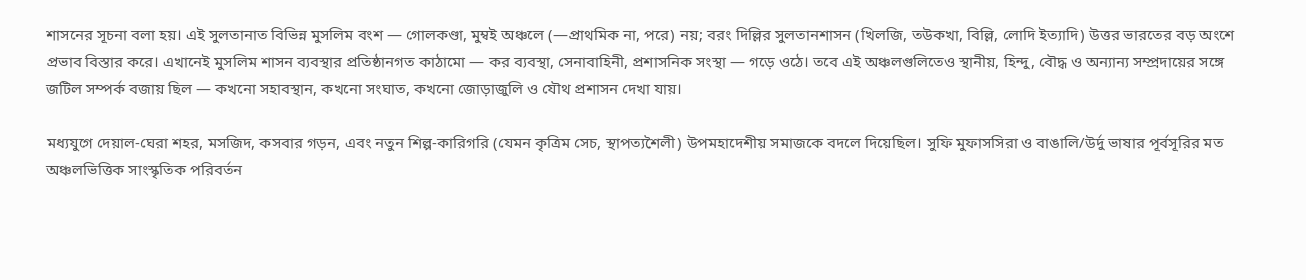শাসনের সূচনা বলা হয়। এই সুলতানাত বিভিন্ন মুসলিম বংশ — গোলকণ্ডা, মুম্বই অঞ্চলে (—প্রাথমিক না, পরে) নয়; বরং দিল্লির সুলতানশাসন (খিলজি, তউকখা, বিল্লি, লোদি ইত্যাদি) উত্তর ভারতের বড় অংশে প্রভাব বিস্তার করে। এখানেই মুসলিম শাসন ব্যবস্থার প্রতিষ্ঠানগত কাঠামো — কর ব্যবস্থা, সেনাবাহিনী, প্রশাসনিক সংস্থা — গড়ে ওঠে। তবে এই অঞ্চলগুলিতেও স্থানীয়, হিন্দু, বৌদ্ধ ও অন্যান্য সম্প্রদায়ের সঙ্গে জটিল সম্পর্ক বজায় ছিল — কখনো সহাবস্থান, কখনো সংঘাত, কখনো জোড়াজুলি ও যৌথ প্রশাসন দেখা যায়।

মধ্যযুগে দেয়াল-ঘেরা শহর, মসজিদ, কসবার গড়ন, এবং নতুন শিল্প-কারিগরি (যেমন কৃত্রিম সেচ, স্থাপত্যশৈলী) উপমহাদেশীয় সমাজকে বদলে দিয়েছিল। সুফি মুফাসসিরা ও বাঙালি/উর্দু ভাষার পূর্বসূরির মত অঞ্চলভিত্তিক সাংস্কৃতিক পরিবর্তন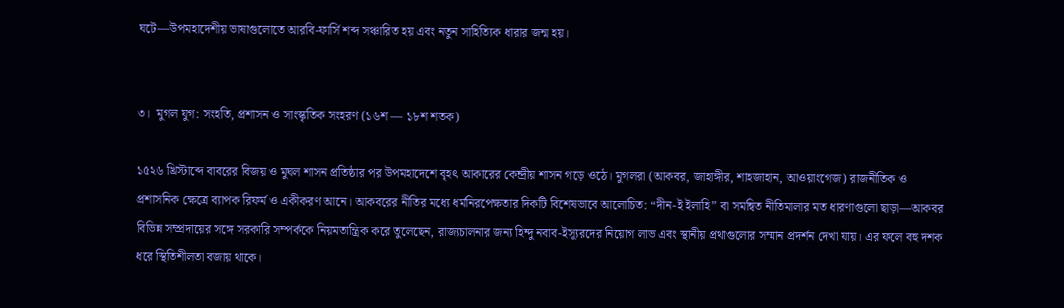ঘটে—উপমহাদেশীয় ভাষাগুলোতে আরবি-ফার্সি শব্দ সঞ্চারিত হয় এবং নতুন সাহিত্যিক ধারার জন্ম হয়।


৩।  মুগল যুগ: সংহতি, প্রশাসন ও সাংস্কৃতিক সংহরণ (১৬শ — ১৮শ শতক)

১৫২৬ খ্রিস্টাব্দে বাবরের বিজয় ও মুঘল শাসন প্রতিষ্ঠার পর উপমহাদেশে বৃহৎ আকারের কেন্দ্রীয় শাসন গড়ে ওঠে। মুগলরা (আকবর, জাহাঙ্গীর, শাহজাহান, আওয়াংগেজ) রাজনীতিক ও প্রশাসনিক ক্ষেত্রে ব্যাপক রিফর্ম ও একীকরণ আনে। আকবরের নীতির মধ্যে ধর্মনিরপেক্ষতার দিকটি বিশেষভাবে আলোচিত: “দীন-ই ইলাহি” বা সমন্বিত নীতিমালার মত ধারণাগুলো ছাড়া—আকবর বিভিন্ন সম্প্রদায়ের সঙ্গে সরকারি সম্পর্ককে নিয়মতান্ত্রিক করে তুলেছেন, রাজ্যচালনার জন্য হিন্দু নবাব-ইস্যূরদের নিয়োগ লাভ এবং স্থানীয় প্রথাগুলোর সম্মান প্রদর্শন দেখা যায়। এর ফলে বহু দশক ধরে স্থিতিশীলতা বজায় থাকে।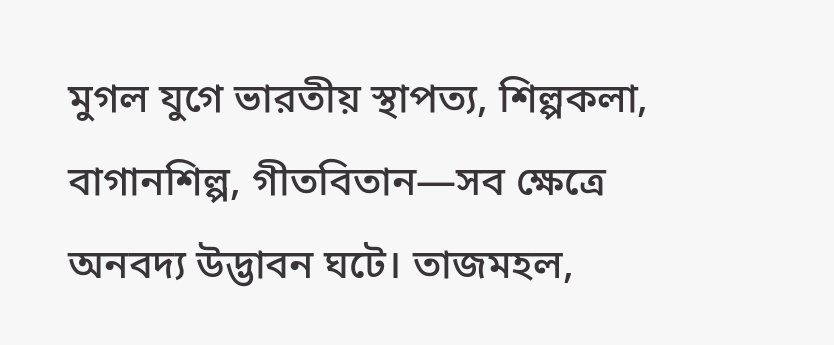মুগল যুগে ভারতীয় স্থাপত্য, শিল্পকলা, বাগানশিল্প, গীতবিতান—সব ক্ষেত্রে অনবদ্য উদ্ভাবন ঘটে। তাজমহল,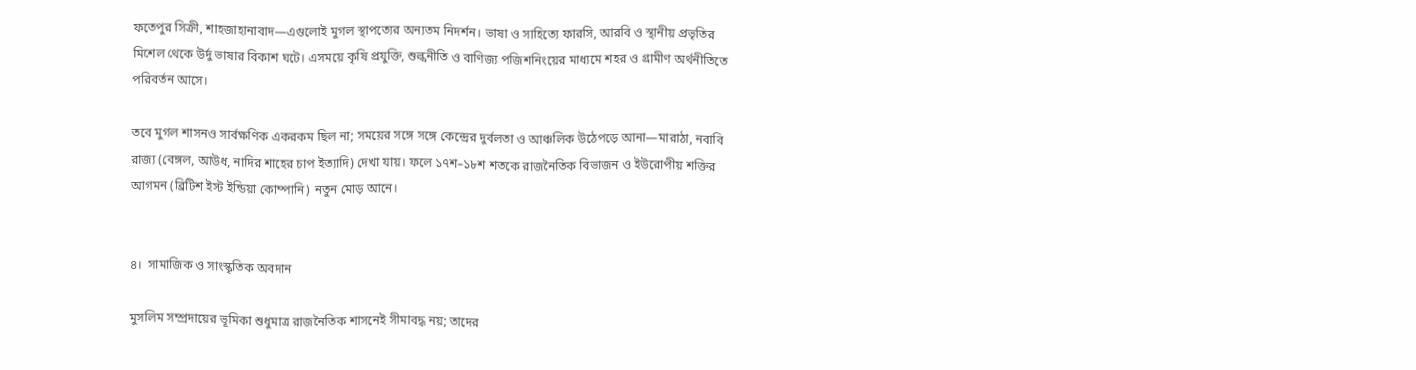ফতেপুর সিক্রী, শাহজাহানাবাদ—এগুলোই মুগল স্থাপত্যের অন্যতম নিদর্শন। ভাষা ও সাহিত্যে ফারসি, আরবি ও স্থানীয় প্রভৃতির মিশেল থেকে উর্দু ভাষার বিকাশ ঘটে। এসময়ে কৃষি প্রযুক্তি, শুল্কনীতি ও বাণিজ্য পজিশনিংয়ের মাধ্যমে শহর ও গ্রামীণ অর্থনীতিতে পরিবর্তন আসে।

তবে মুগল শাসনও সার্বক্ষণিক একরকম ছিল না; সময়ের সঙ্গে সঙ্গে কেন্দ্রের দুর্বলতা ও আঞ্চলিক উঠেপড়ে আনা—মারাঠা, নবাবি রাজ্য (বেঙ্গল, আউধ, নাদির শাহের চাপ ইত্যাদি) দেখা যায়। ফলে ১৭শ–১৮শ শতকে রাজনৈতিক বিভাজন ও ইউরোপীয় শক্তির আগমন (ব্রিটিশ ইস্ট ইন্ডিয়া কোম্পানি) নতুন মোড় আনে।


৪।  সামাজিক ও সাংস্কৃতিক অবদান

মুসলিম সম্প্রদায়ের ভূমিকা শুধুমাত্র রাজনৈতিক শাসনেই সীমাবদ্ধ নয়; তাদের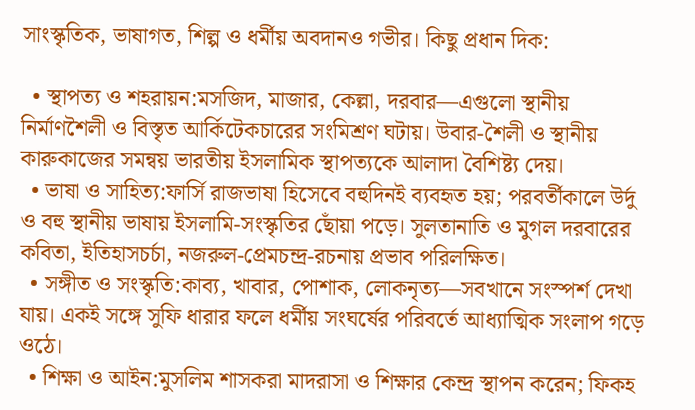সাংস্কৃতিক, ভাষাগত, শিল্প ও ধর্মীয় অবদানও গভীর। কিছু প্রধান দিক:

  • স্থাপত্য ও শহরায়ন:মসজিদ, মাজার, কেল্লা, দরবার—এগুলো স্থানীয় নির্মাণশৈলী ও বিস্তৃত আর্কিটেকচারের সংমিশ্রণ ঘটায়। উবার-শৈলী ও স্থানীয় কারুকাজের সমন্বয় ভারতীয় ইসলামিক স্থাপত্যকে আলাদা বৈশিষ্ট্য দেয়।
  • ভাষা ও সাহিত্য:ফার্সি রাজভাষা হিসেবে বহুদিনই ব্যবহৃত হয়; পরবর্তীকালে উর্দু ও বহু স্থানীয় ভাষায় ইসলামি-সংস্কৃতির ছোঁয়া পড়ে। সুলতানাতি ও মুগল দরবারের কবিতা, ইতিহাসচর্চা, নজরুল-প্রেমচন্দ্র-রচনায় প্রভাব পরিলক্ষিত।
  • সঙ্গীত ও সংস্কৃতি:কাব্য, খাবার, পোশাক, লোকনৃত্য—সবখানে সংস্পর্শ দেখা যায়। একই সঙ্গে সুফি ধারার ফলে ধর্মীয় সংঘর্ষের পরিবর্তে আধ্যাত্মিক সংলাপ গড়ে ওঠে।
  • শিক্ষা ও আইন:মুসলিম শাসকরা মাদরাসা ও শিক্ষার কেন্দ্র স্থাপন করেন; ফিকহ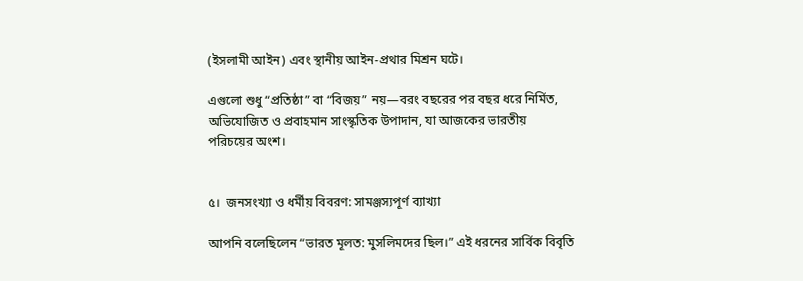(ইসলামী আইন) এবং স্থানীয় আইন-প্রথার মিশ্রন ঘটে।

এগুলো শুধু “প্রতিষ্ঠা” বা “বিজয়” নয়—বরং বছরের পর বছর ধরে নির্মিত, অভিযোজিত ও প্রবাহমান সাংস্কৃতিক উপাদান, যা আজকের ভারতীয় পরিচয়ের অংশ।


৫।  জনসংখ্যা ও ধর্মীয় বিবরণ: সামঞ্জস্যপূর্ণ ব্যাখ্যা

আপনি বলেছিলেন “ভারত মূলত: মুসলিমদের ছিল।” এই ধরনের সার্বিক বিবৃতি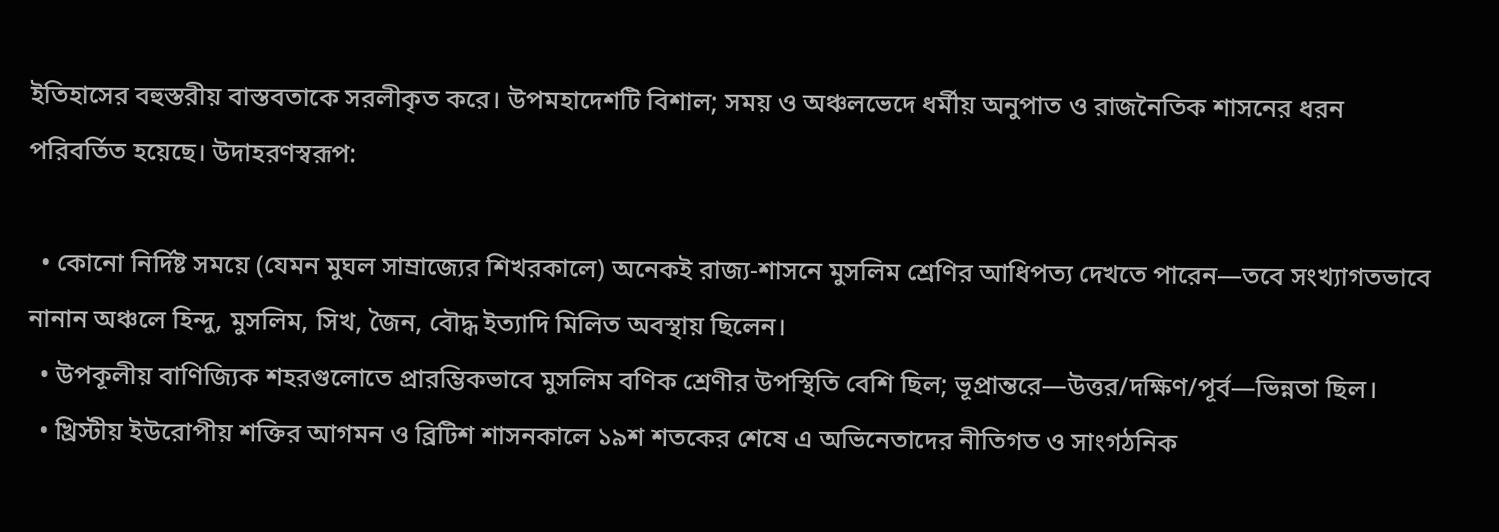ইতিহাসের বহুস্তরীয় বাস্তবতাকে সরলীকৃত করে। উপমহাদেশটি বিশাল; সময় ও অঞ্চলভেদে ধর্মীয় অনুপাত ও রাজনৈতিক শাসনের ধরন পরিবর্তিত হয়েছে। উদাহরণস্বরূপ:

  • কোনো নির্দিষ্ট সময়ে (যেমন মুঘল সাম্রাজ্যের শিখরকালে) অনেকই রাজ্য-শাসনে মুসলিম শ্রেণির আধিপত্য দেখতে পারেন—তবে সংখ্যাগতভাবে নানান অঞ্চলে হিন্দু, মুসলিম, সিখ, জৈন, বৌদ্ধ ইত্যাদি মিলিত অবস্থায় ছিলেন।
  • উপকূলীয় বাণিজ্যিক শহরগুলোতে প্রারম্ভিকভাবে মুসলিম বণিক শ্রেণীর উপস্থিতি বেশি ছিল; ভূপ্রান্তরে—উত্তর/দক্ষিণ/পূর্ব—ভিন্নতা ছিল।
  • খ্রিস্টীয় ইউরোপীয় শক্তির আগমন ও ব্রিটিশ শাসনকালে ১৯শ শতকের শেষে এ অভিনেতাদের নীতিগত ও সাংগঠনিক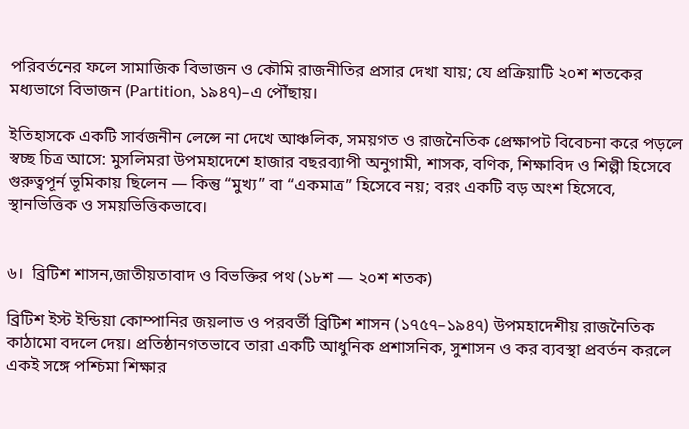পরিবর্তনের ফলে সামাজিক বিভাজন ও কৌমি রাজনীতির প্রসার দেখা যায়; যে প্রক্রিয়াটি ২০শ শতকের মধ্যভাগে বিভাজন (Partition, ১৯৪৭)–এ পৌঁছায়।

ইতিহাসকে একটি সার্বজনীন লেন্সে না দেখে আঞ্চলিক, সময়গত ও রাজনৈতিক প্রেক্ষাপট বিবেচনা করে পড়লে স্বচ্ছ চিত্র আসে: মুসলিমরা উপমহাদেশে হাজার বছরব্যাপী অনুগামী, শাসক, বণিক, শিক্ষাবিদ ও শিল্পী হিসেবে গুরুত্বপূর্ন ভূমিকায় ছিলেন — কিন্তু “মুখ্য” বা “একমাত্র” হিসেবে নয়; বরং একটি বড় অংশ হিসেবে, স্থানভিত্তিক ও সময়ভিত্তিকভাবে।


৬।  ব্রিটিশ শাসন,জাতীয়তাবাদ ও বিভক্তির পথ (১৮শ — ২০শ শতক)

ব্রিটিশ ইস্ট ইন্ডিয়া কোম্পানির জয়লাভ ও পরবর্তী ব্রিটিশ শাসন (১৭৫৭–১৯৪৭) উপমহাদেশীয় রাজনৈতিক কাঠামো বদলে দেয়। প্রতিষ্ঠানগতভাবে তারা একটি আধুনিক প্রশাসনিক, সুশাসন ও কর ব্যবস্থা প্রবর্তন করলে একই সঙ্গে পশ্চিমা শিক্ষার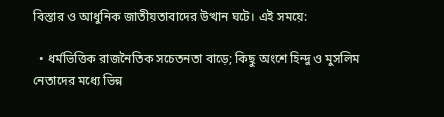বিস্তার ও আধুনিক জাতীয়তাবাদের উত্থান ঘটে। এই সময়ে:

  • ধর্মভিত্তিক রাজনৈতিক সচেতনতা বাড়ে; কিছু অংশে হিন্দু ও মুসলিম নেতাদের মধ্যে ভিন্ন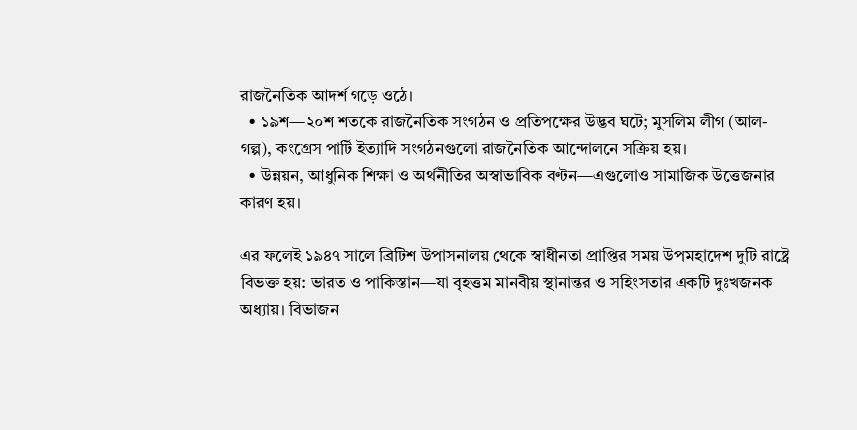রাজনৈতিক আদর্শ গড়ে ওঠে।
  • ১৯শ—২০শ শতকে রাজনৈতিক সংগঠন ও প্রতিপক্ষের উদ্ভব ঘটে; মুসলিম লীগ (আল-গল্প), কংগ্রেস পার্টি ইত্যাদি সংগঠনগুলো রাজনৈতিক আন্দোলনে সক্রিয় হয়।
  • উন্নয়ন, আধুনিক শিক্ষা ও অর্থনীতির অস্বাভাবিক বণ্টন—এগুলোও সামাজিক উত্তেজনার কারণ হয়।

এর ফলেই ১৯৪৭ সালে ব্রিটিশ উপাসনালয় থেকে স্বাধীনতা প্রাপ্তির সময় উপমহাদেশ দুটি রাষ্ট্রে বিভক্ত হয়: ভারত ও পাকিস্তান—যা বৃহত্তম মানবীয় স্থানান্তর ও সহিংসতার একটি দুঃখজনক অধ্যায়। বিভাজন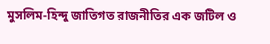মুসলিম-হিন্দু জাতিগত রাজনীতির এক জটিল ও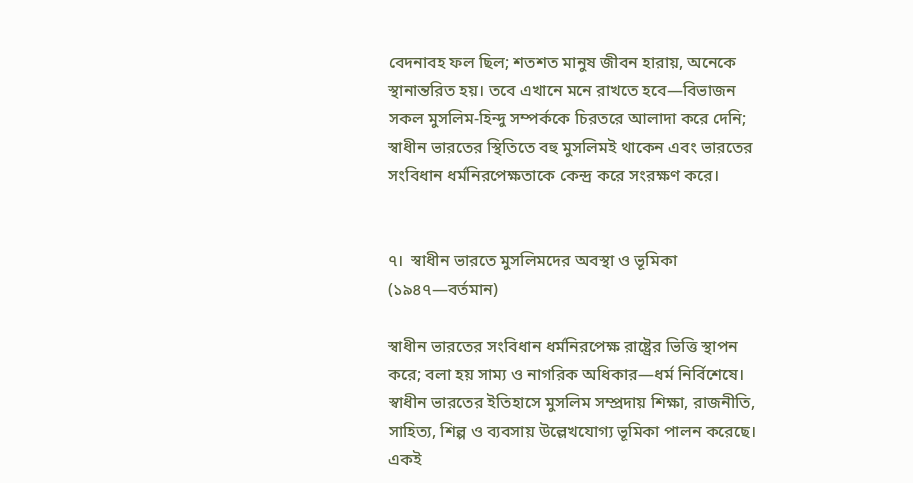বেদনাবহ ফল ছিল; শতশত মানুষ জীবন হারায়, অনেকে স্থানান্তরিত হয়। তবে এখানে মনে রাখতে হবে—বিভাজন সকল মুসলিম-হিন্দু সম্পর্ককে চিরতরে আলাদা করে দেনি; স্বাধীন ভারতের স্থিতিতে বহু মুসলিমই থাকেন এবং ভারতের সংবিধান ধর্মনিরপেক্ষতাকে কেন্দ্র করে সংরক্ষণ করে।


৭।  স্বাধীন ভারতে মুসলিমদের অবস্থা ও ভূমিকা (১৯৪৭—বর্তমান)

স্বাধীন ভারতের সংবিধান ধর্মনিরপেক্ষ রাষ্ট্রের ভিত্তি স্থাপন করে; বলা হয় সাম্য ও নাগরিক অধিকার—ধর্ম নির্বিশেষে। স্বাধীন ভারতের ইতিহাসে মুসলিম সম্প্রদায় শিক্ষা, রাজনীতি, সাহিত্য, শিল্প ও ব্যবসায় উল্লেখযোগ্য ভূমিকা পালন করেছে। একই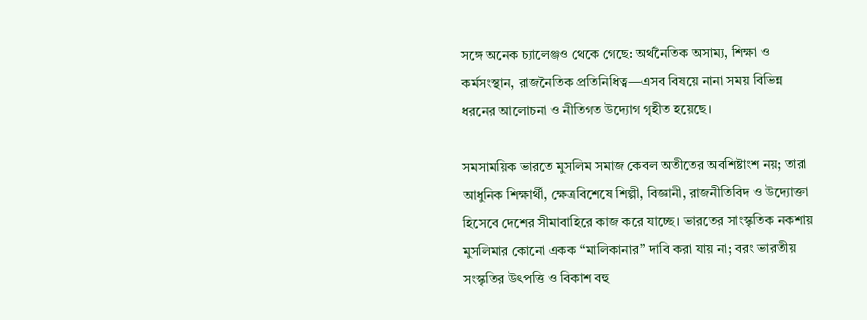সঙ্গে অনেক চ্যালেঞ্জও থেকে গেছে: অর্থনৈতিক অসাম্য, শিক্ষা ও কর্মসংস্থান, রাজনৈতিক প্রতিনিধিত্ব—এসব বিষয়ে নানা সময় বিভিন্ন ধরনের আলোচনা ও নীতিগত উদ্যোগ গৃহীত হয়েছে।

সমসাময়িক ভারতে মুসলিম সমাজ কেবল অতীতের অবশিষ্টাংশ নয়; তারা আধুনিক শিক্ষার্থী, ক্ষেত্রবিশেষে শিল্পী, বিজ্ঞানী, রাজনীতিবিদ ও উদ্যোক্তা হিসেবে দেশের সীমাবাহিরে কাজ করে যাচ্ছে। ভারতের সাংস্কৃতিক নকশায় মুসলিমার কোনো একক “মালিকানার” দাবি করা যায় না; বরং ভারতীয় সংস্কৃতির উৎপত্তি ও বিকাশ বহু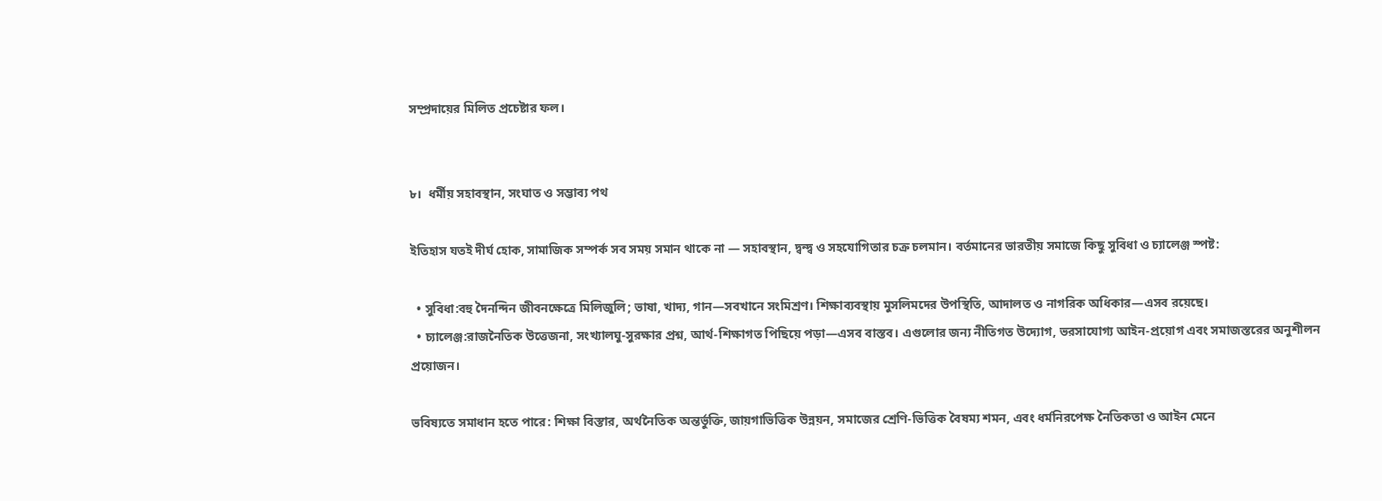সম্প্রদায়ের মিলিত প্রচেষ্টার ফল।


৮।  ধর্মীয় সহাবস্থান, সংঘাত ও সম্ভাব্য পথ

ইতিহাস যতই দীর্ঘ হোক, সামাজিক সম্পর্ক সব সময় সমান থাকে না — সহাবস্থান, দ্বন্দ্ব ও সহযোগিতার চক্র চলমান। বর্তমানের ভারতীয় সমাজে কিছু সুবিধা ও চ্যালেঞ্জ স্পষ্ট:

  • সুবিধা:বহু দৈনন্দিন জীবনক্ষেত্রে মিলিজুলি; ভাষা, খাদ্য, গান—সবখানে সংমিশ্রণ। শিক্ষাব্যবস্থায় মুসলিমদের উপস্থিতি, আদালত ও নাগরিক অধিকার—এসব রয়েছে।
  • চ্যালেঞ্জ:রাজনৈতিক উত্তেজনা, সংখ্যালঘু-সুরক্ষার প্রশ্ন, আর্থ-শিক্ষাগত পিছিয়ে পড়া—এসব বাস্তব। এগুলোর জন্য নীতিগত উদ্যোগ, ভরসাযোগ্য আইন-প্রয়োগ এবং সমাজস্তরের অনুশীলন প্রয়োজন।

ভবিষ্যতে সমাধান হতে পারে: শিক্ষা বিস্তার, অর্থনৈতিক অন্তর্ভুক্তি, জায়গাভিত্তিক উন্নয়ন, সমাজের শ্রেণি-ভিত্তিক বৈষম্য শমন, এবং ধর্মনিরপেক্ষ নৈতিকতা ও আইন মেনে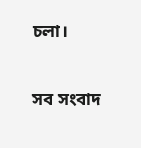চলা।

সব সংবাদ